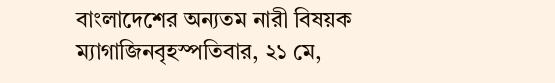বাংলাদেশের অন্যতম নারী বিষয়ক ম্যাগাজিনবৃহস্পতিবার, ২১ মে,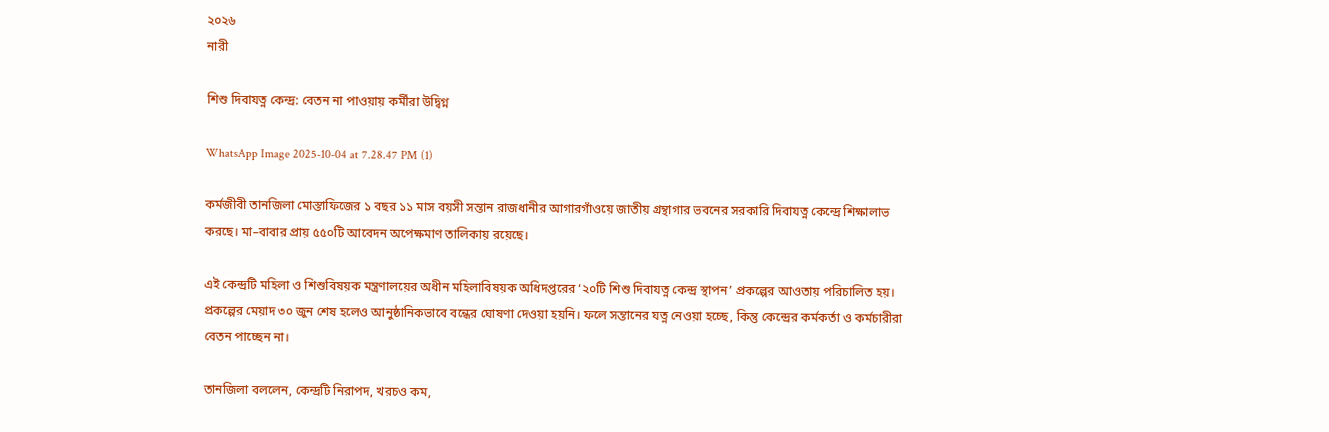২০২৬
নারী

শিশু দিবাযত্ন কেন্দ্র: বেতন না পাওয়ায় কর্মীরা উদ্বিগ্ন

WhatsApp Image 2025-10-04 at 7.28.47 PM (1)

কর্মজীবী তানজিলা মোস্তাফিজের ১ বছর ১১ মাস বয়সী সন্তান রাজধানীর আগারগাঁওয়ে জাতীয় গ্রন্থাগার ভবনের সরকারি দিবাযত্ন কেন্দ্রে শিক্ষালাভ করছে। মা–বাবার প্রায় ৫৫০টি আবেদন অপেক্ষমাণ তালিকায় রয়েছে।

এই কেন্দ্রটি মহিলা ও শিশুবিষয়ক মন্ত্রণালয়ের অধীন মহিলাবিষয়ক অধিদপ্তরের ‘২০টি শিশু দিবাযত্ন কেন্দ্র স্থাপন’ প্রকল্পের আওতায় পরিচালিত হয়। প্রকল্পের মেয়াদ ৩০ জুন শেষ হলেও আনুষ্ঠানিকভাবে বন্ধের ঘোষণা দেওয়া হয়নি। ফলে সন্তানের যত্ন নেওয়া হচ্ছে, কিন্তু কেন্দ্রের কর্মকর্তা ও কর্মচারীরা বেতন পাচ্ছেন না।

তানজিলা বললেন, কেন্দ্রটি নিরাপদ, খরচও কম,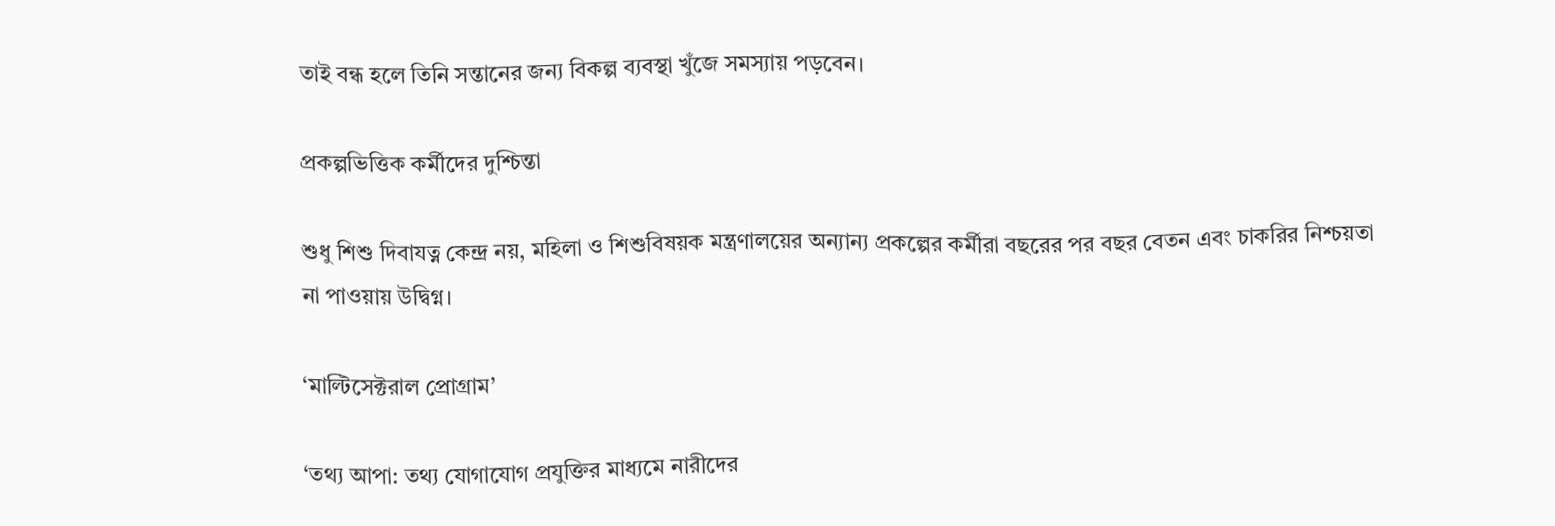তাই বন্ধ হলে তিনি সন্তানের জন্য বিকল্প ব্যবস্থা খুঁজে সমস্যায় পড়বেন।

প্রকল্পভিত্তিক কর্মীদের দুশ্চিন্তা

শুধু শিশু দিবাযত্ন কেন্দ্র নয়, মহিলা ও শিশুবিষয়ক মন্ত্রণালয়ের অন্যান্য প্রকল্পের কর্মীরা বছরের পর বছর বেতন এবং চাকরির নিশ্চয়তা না পাওয়ায় উদ্বিগ্ন।

‘মাল্টিসেক্টরাল প্রোগ্রাম’

‘তথ্য আপা: তথ্য যোগাযোগ প্রযুক্তির মাধ্যমে নারীদের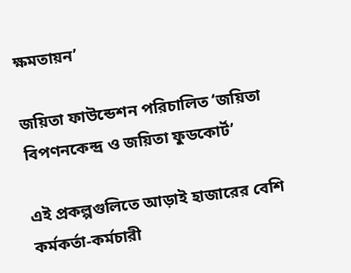ক্ষমতায়ন’

জয়িতা ফাউন্ডেশন পরিচালিত ‘জয়িতা বিপণনকেন্দ্র ও জয়িতা ফুডকোর্ট’

এই প্রকল্পগুলিতে আড়াই হাজারের বেশি কর্মকর্তা-কর্মচারী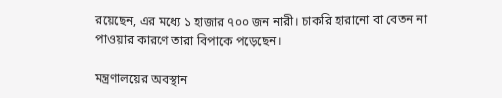রয়েছেন, এর মধ্যে ১ হাজার ৭০০ জন নারী। চাকরি হারানো বা বেতন না পাওয়ার কারণে তারা বিপাকে পড়েছেন।

মন্ত্রণালয়ের অবস্থান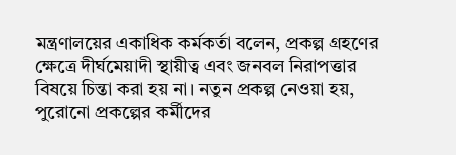মন্ত্রণালয়ের একাধিক কর্মকর্তা বলেন, প্রকল্প গ্রহণের ক্ষেত্রে দীর্ঘমেয়াদী স্থায়ীত্ব এবং জনবল নিরাপত্তার বিষয়ে চিন্তা করা হয় না। নতুন প্রকল্প নেওয়া হয়, পুরোনো প্রকল্পের কর্মীদের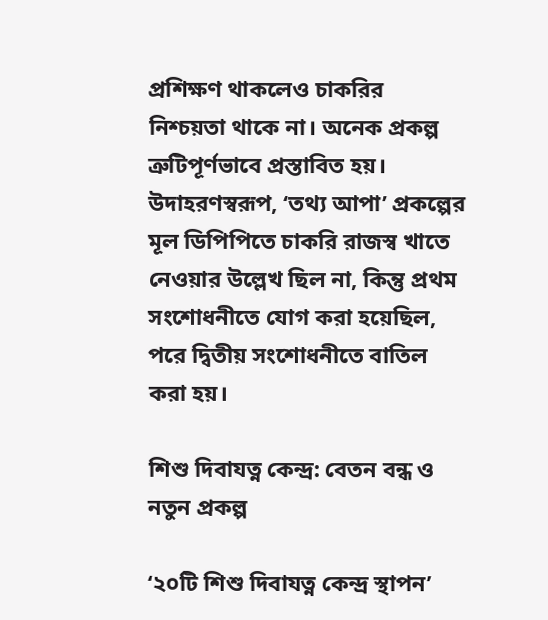প্রশিক্ষণ থাকলেও চাকরির নিশ্চয়তা থাকে না। অনেক প্রকল্প ত্রুটিপূর্ণভাবে প্রস্তাবিত হয়। উদাহরণস্বরূপ, ‘তথ্য আপা’ প্রকল্পের মূল ডিপিপিতে চাকরি রাজস্ব খাতে নেওয়ার উল্লেখ ছিল না, কিন্তু প্রথম সংশোধনীতে যোগ করা হয়েছিল, পরে দ্বিতীয় সংশোধনীতে বাতিল করা হয়।

শিশু দিবাযত্ন কেন্দ্র: বেতন বন্ধ ও নতুন প্রকল্প

‘২০টি শিশু দিবাযত্ন কেন্দ্র স্থাপন’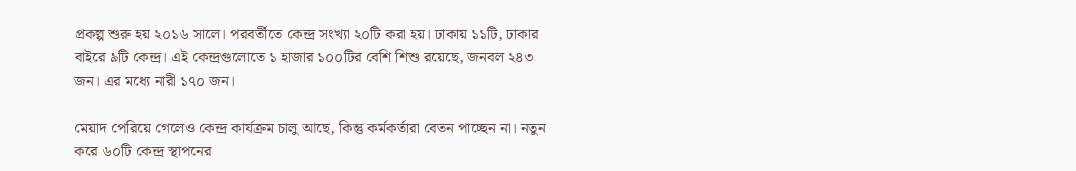প্রকল্প শুরু হয় ২০১৬ সালে। পরবর্তীতে কেন্দ্র সংখ্যা ২০টি করা হয়। ঢাকায় ১১টি, ঢাকার বাইরে ৯টি কেন্দ্র। এই কেন্দ্রগুলোতে ১ হাজার ১০০টির বেশি শিশু রয়েছে, জনবল ২৪৩ জন। এর মধ্যে নারী ১৭০ জন।

মেয়াদ পেরিয়ে গেলেও কেন্দ্র কার্যক্রম চালু আছে, কিন্তু কর্মকর্তারা বেতন পাচ্ছেন না। নতুন করে ৬০টি কেন্দ্র স্থাপনের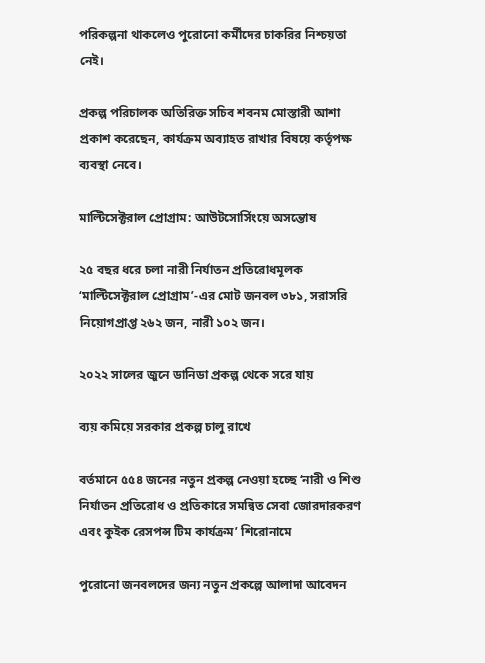পরিকল্পনা থাকলেও পুরোনো কর্মীদের চাকরির নিশ্চয়তা নেই।

প্রকল্প পরিচালক অতিরিক্ত সচিব শবনম মোস্তারী আশা প্রকাশ করেছেন, কার্যক্রম অব্যাহত রাখার বিষয়ে কর্তৃপক্ষ ব্যবস্থা নেবে।

মাল্টিসেক্টরাল প্রোগ্রাম: আউটসোর্সিংয়ে অসন্তোষ

২৫ বছর ধরে চলা নারী নির্যাতন প্রতিরোধমূলক ‘মাল্টিসেক্টরাল প্রোগ্রাম’-এর মোট জনবল ৩৮১, সরাসরি নিয়োগপ্রাপ্ত ২৬২ জন, নারী ১০২ জন।

২০২২ সালের জুনে ডানিডা প্রকল্প থেকে সরে যায়

ব্যয় কমিয়ে সরকার প্রকল্প চালু রাখে

বর্তমানে ৫৫৪ জনের নতুন প্রকল্প নেওয়া হচ্ছে ‘নারী ও শিশু নির্যাতন প্রতিরোধ ও প্রতিকারে সমন্বিত সেবা জোরদারকরণ এবং কুইক রেসপন্স টিম কার্যক্রম’ শিরোনামে

পুরোনো জনবলদের জন্য নতুন প্রকল্পে আলাদা আবেদন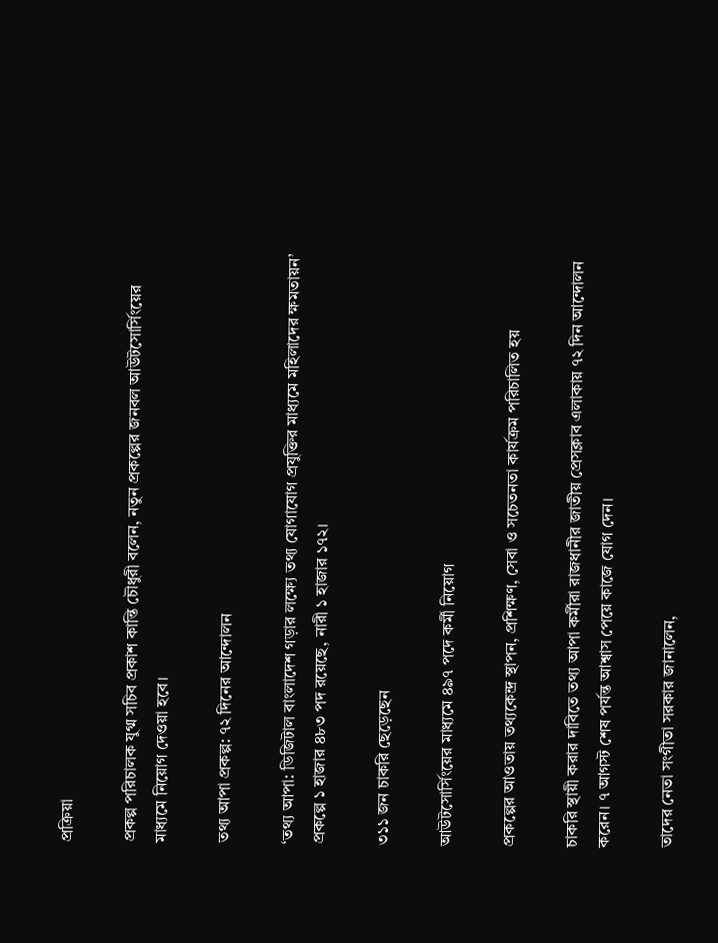প্রক্রিয়া

প্রকল্প পরিচালক যুগ্ম সচিব প্রকাশ কান্তি চৌধুরী বলেন, নতুন প্রকল্পের জনবল আউটসোর্সিংয়ের মাধ্যমে নিয়োগ দেওয়া হবে।

তথ্য আপা প্রকল্প: ৭২ দিনের আন্দোলন

‘তথ্য আপা: ডিজিটাল বাংলাদেশ গড়ার লক্ষ্যে তথ্য যোগাযোগ প্রযুক্তির মাধ্যমে মহিলাদের ক্ষমতায়ন’ প্রকল্পে ১ হাজার ৪৮৩ পদ রয়েছে, নারী ১ হাজার ১৭২।

৩১১ জন চাকরি ছেড়েছেন

আউটসোর্সিংয়ের মাধ্যমে ৪৯৭ পদে কর্মী নিয়োগ

প্রকল্পের আওতায় তথ্যকেন্দ্র স্থাপন, প্রশিক্ষণ, সেবা ও সচেতনতা কার্যক্রম পরিচালিত হয়

চাকরি স্থায়ী করার দাবিতে তথ্য আপা কর্মীরা রাজধানীর জাতীয় প্রেসক্লাব এলাকায় ৭২ দিন আন্দোলন করেন। ৭ আগস্ট শেষ পর্যন্ত আশ্বাস পেয়ে কাজে যোগ দেন।

তাদের নেতা সংগীতা সরকার জানালেন,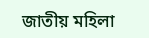জাতীয় মহিলা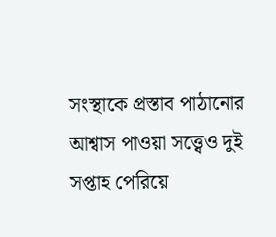সংস্থাকে প্রস্তাব পাঠানোর আশ্বাস পাওয়া সত্ত্বেও দুই সপ্তাহ পেরিয়ে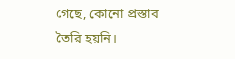গেছে, কোনো প্রস্তাব তৈরি হয়নি।